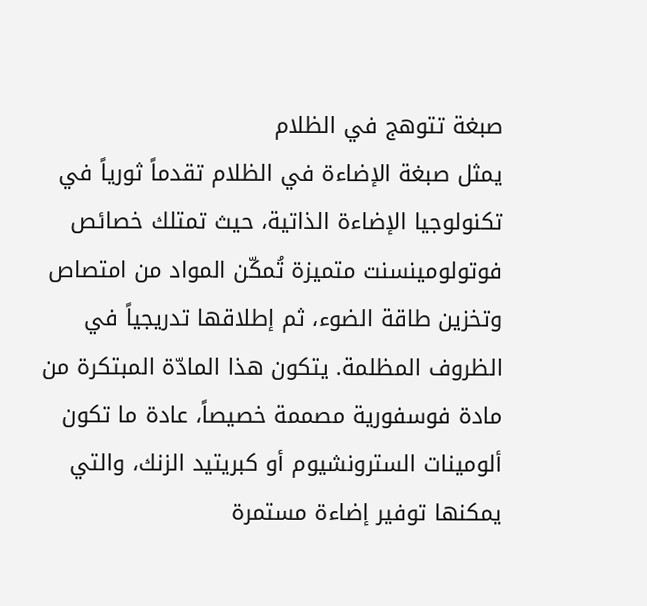صبغة تتوهج في الظلام
يمثل صبغة الإضاءة في الظلام تقدماً ثورياً في تكنولوجيا الإضاءة الذاتية، حيث تمتلك خصائص فوتولومينسنت متميزة تُمكّن المواد من امتصاص وتخزين طاقة الضوء، ثم إطلاقها تدريجياً في الظروف المظلمة. يتكون هذا المادّة المبتكرة من مادة فوسفورية مصممة خصيصاً، عادة ما تكون ألومينات السترونشيوم أو كبريتيد الزنك، والتي يمكنها توفير إضاءة مستمرة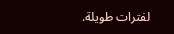لفترات طويلة.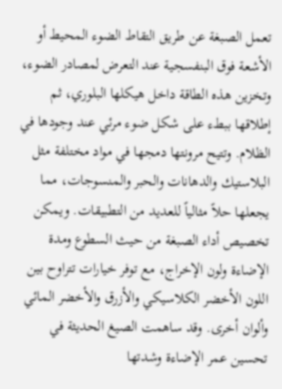تعمل الصبغة عن طريق التقاط الضوء المحيط أو الأشعة فوق البنفسجية عند التعرض لمصادر الضوء، وتخزين هذه الطاقة داخل هيكلها البلوري، ثم إطلاقها ببطء على شكل ضوء مرئي عند وجودها في الظلام. وتتيح مرونتها دمجها في مواد مختلفة مثل البلاستيك والدهانات والحبر والمنسوجات، مما يجعلها حلاً مثالياً للعديد من التطبيقات. ويمكن تخصيص أداء الصبغة من حيث السطوع ومدة الإضاءة ولون الإخراج، مع توفر خيارات تتراوح بين اللون الأخضر الكلاسيكي والأزرق والأخضر المائي وألوان أخرى. وقد ساهمت الصيغ الحديثة في تحسين عمر الإضاءة وشدتها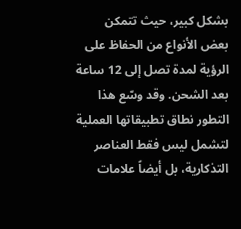بشكل كبير، حيث تتمكن بعض الأنواع من الحفاظ على الرؤية لمدة تصل إلى 12 ساعة بعد الشحن. وقد وسّع هذا التطور نطاق تطبيقاتها العملية لتشمل ليس فقط العناصر التذكارية، بل أيضاً علامات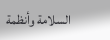السلامة وأنظمة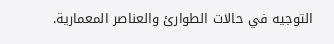التوجيه في حالات الطوارئ والعناصر المعمارية.